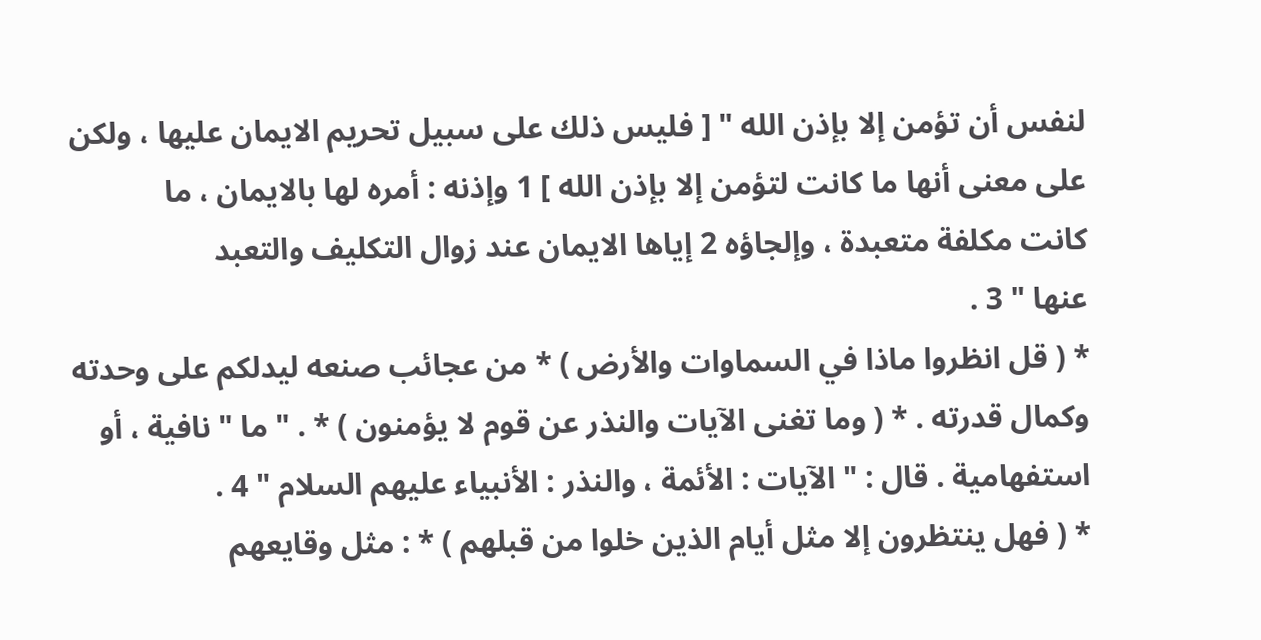لنفس أن تؤمن إلا بإذن الله " [ فليس ذلك على سبيل تحريم الايمان عليها ، ولكن
على معنى أنها ما كانت لتؤمن إلا بإذن الله ] 1 وإذنه : أمره لها بالايمان ، ما
كانت مكلفة متعبدة ، وإلجاؤه 2 إياها الايمان عند زوال التكليف والتعبد
عنها " 3 .
* ( قل انظروا ماذا في السماوات والأرض ) * من عجائب صنعه ليدلكم على وحدته
وكمال قدرته . * ( وما تغنى الآيات والنذر عن قوم لا يؤمنون ) * . " ما " نافية ، أو
استفهامية . قال : " الآيات : الأئمة ، والنذر : الأنبياء عليهم السلام " 4 .
* ( فهل ينتظرون إلا مثل أيام الذين خلوا من قبلهم ) * : مثل وقايعهم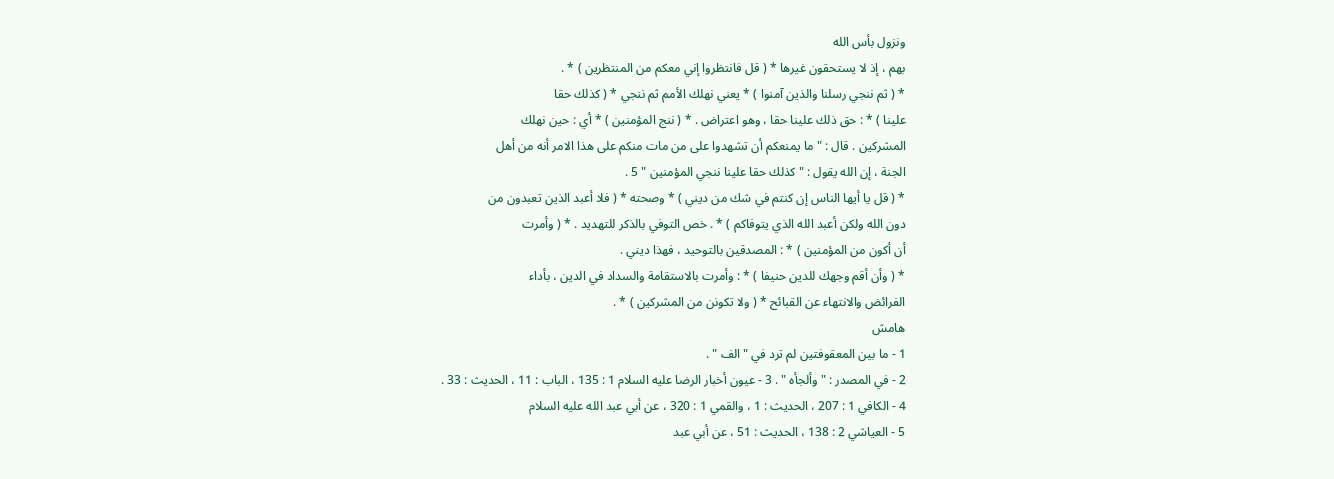ونزول بأس الله
بهم ، إذ لا يستحقون غيرها * ( قل فانتظروا إني معكم من المنتظرين ) * .
* ( ثم ننجي رسلنا والذين آمنوا ) * يعني نهلك الأمم ثم ننجي * ( كذلك حقا
علينا ) * : حق ذلك علينا حقا ، وهو اعتراض . * ( ننج المؤمنين ) * أي : حين نهلك
المشركين . قال : " ما يمنعكم أن تشهدوا على من مات منكم على هذا الامر أنه من أهل
الجنة ، إن الله يقول : " كذلك حقا علينا ننجي المؤمنين " 5 .
* ( قل يا أيها الناس إن كنتم في شك من ديني ) * وصحته * ( فلا أعبد الذين تعبدون من
دون الله ولكن أعبد الله الذي يتوفاكم ) * . خص التوفي بالذكر للتهديد . * ( وأمرت
أن أكون من المؤمنين ) * : المصدقين بالتوحيد ، فهذا ديني .
* ( وأن أقم وجهك للدين حنيفا ) * : وأمرت بالاستقامة والسداد في الدين ، بأداء
الفرائض والانتهاء عن القبائح * ( ولا تكونن من المشركين ) * .
هامش
1 - ما بين المعقوفتين لم ترد في " الف " .
2 - في المصدر : " وألجأه " . 3 - عيون أخبار الرضا عليه السلام 1 : 135 ، الباب : 11 ، الحديث : 33 .
4 - الكافي 1 : 207 ، الحديث : 1 ، والقمي 1 : 320 ، عن أبي عبد الله عليه السلام
5 - العياشي 2 : 138 ، الحديث : 51 ، عن أبي عبد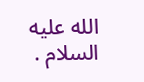الله عليه السلام .